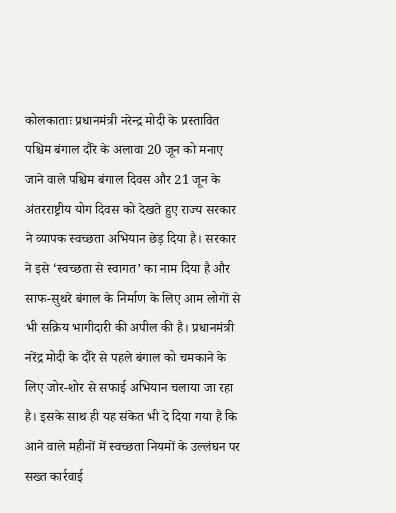कोलकाताः प्रधानमंत्री नरेन्द्र मोदी के प्रस्तावित पश्चिम बंगाल दौरे के अलावा 20 जून को मनाए जाने वाले पश्चिम बंगाल दिवस और 21 जून के अंतरराष्ट्रीय योग दिवस को देखते हुए राज्य सरकार ने व्यापक स्वच्छता अभियान छेड़ दिया है। सरकार ने इसे ‘स्वच्छता से स्वागत’ का नाम दिया है और साफ-सुथरे बंगाल के निर्माण के लिए आम लोगों से भी सक्रिय भागीदारी की अपील की है। प्रधानमंत्री नरेंद्र मोदी के दौरे से पहले बंगाल को चमकाने के लिए जोर-शोर से सफाई अभियान चलाया जा रहा है। इसके साथ ही यह संकेत भी दे दिया गया है कि आने वाले महीनों में स्वच्छता नियमों के उल्लंघन पर सख्त कार्रवाई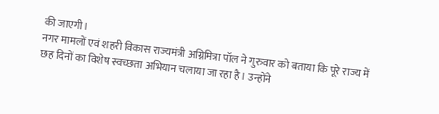की जाएगी।
नगर मामलों एवं शहरी विकास राज्यमंत्री अग्निमित्रा पॉल ने गुरुवार को बताया कि पूरे राज्य में छह दिनों का विशेष स्वच्छता अभियान चलाया जा रहा है। उन्होंने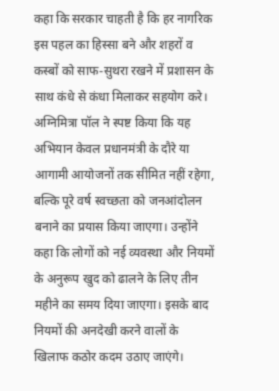कहा कि सरकार चाहती है कि हर नागरिक इस पहल का हिस्सा बने और शहरों व कस्बों को साफ-सुथरा रखने में प्रशासन के साथ कंधे से कंधा मिलाकर सहयोग करे।
अग्निमित्रा पॉल ने स्पष्ट किया कि यह अभियान केवल प्रधानमंत्री के दौरे या आगामी आयोजनों तक सीमित नहीं रहेगा, बल्कि पूरे वर्ष स्वच्छता को जनआंदोलन बनाने का प्रयास किया जाएगा। उन्होंने कहा कि लोगों को नई व्यवस्था और नियमों के अनुरूप खुद को ढालने के लिए तीन महीने का समय दिया जाएगा। इसके बाद नियमों की अनदेखी करने वालों के खिलाफ कठोर कदम उठाए जाएंगे।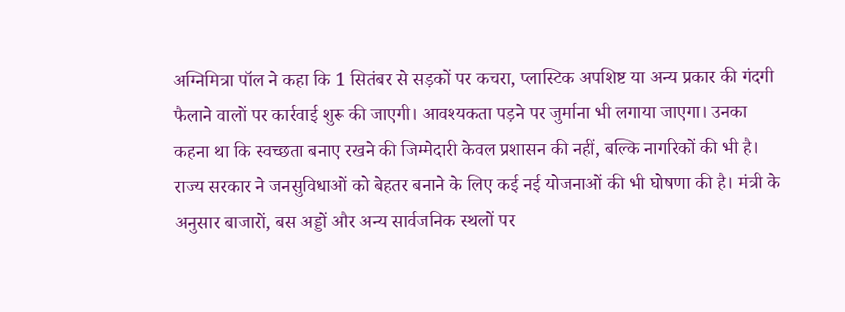अग्निमित्रा पॉल ने कहा कि 1 सितंबर से सड़कों पर कचरा, प्लास्टिक अपशिष्ट या अन्य प्रकार की गंदगी फैलाने वालों पर कार्रवाई शुरू की जाएगी। आवश्यकता पड़ने पर जुर्माना भी लगाया जाएगा। उनका कहना था कि स्वच्छता बनाए रखने की जिम्मेदारी केवल प्रशासन की नहीं, बल्कि नागरिकों की भी है।
राज्य सरकार ने जनसुविधाओं को बेहतर बनाने के लिए कई नई योजनाओं की भी घोषणा की है। मंत्री के अनुसार बाजारों, बस अड्डों और अन्य सार्वजनिक स्थलों पर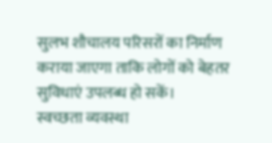सुलभ शौचालय परिसरों का निर्माण कराया जाएगा ताकि लोगों को बेहतर सुविधाएं उपलब्ध हो सकें।
स्वच्छता व्यवस्था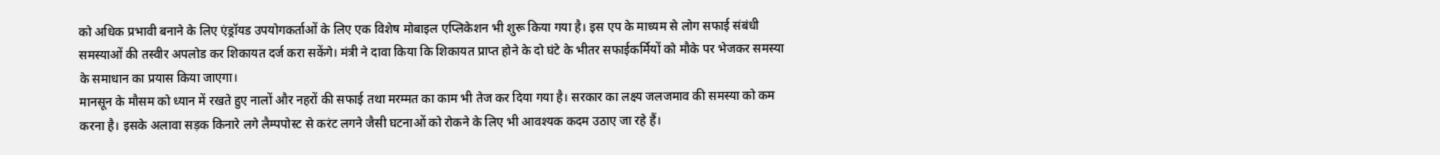को अधिक प्रभावी बनाने के लिए एंड्रॉयड उपयोगकर्ताओं के लिए एक विशेष मोबाइल एप्लिकेशन भी शुरू किया गया है। इस एप के माध्यम से लोग सफाई संबंधी समस्याओं की तस्वीर अपलोड कर शिकायत दर्ज करा सकेंगे। मंत्री ने दावा किया कि शिकायत प्राप्त होने के दो घंटे के भीतर सफाईकर्मियों को मौके पर भेजकर समस्या के समाधान का प्रयास किया जाएगा।
मानसून के मौसम को ध्यान में रखते हुए नालों और नहरों की सफाई तथा मरम्मत का काम भी तेज कर दिया गया है। सरकार का लक्ष्य जलजमाव की समस्या को कम करना है। इसके अलावा सड़क किनारे लगे लैम्पपोस्ट से करंट लगने जैसी घटनाओं को रोकने के लिए भी आवश्यक कदम उठाए जा रहे हैं।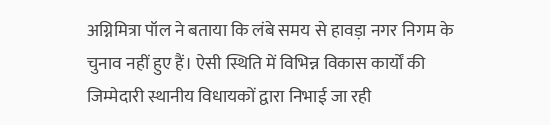अग्निमित्रा पॉल ने बताया कि लंबे समय से हावड़ा नगर निगम के चुनाव नहीं हुए हैं। ऐसी स्थिति में विभिन्न विकास कार्यों की जिम्मेदारी स्थानीय विधायकों द्वारा निभाई जा रही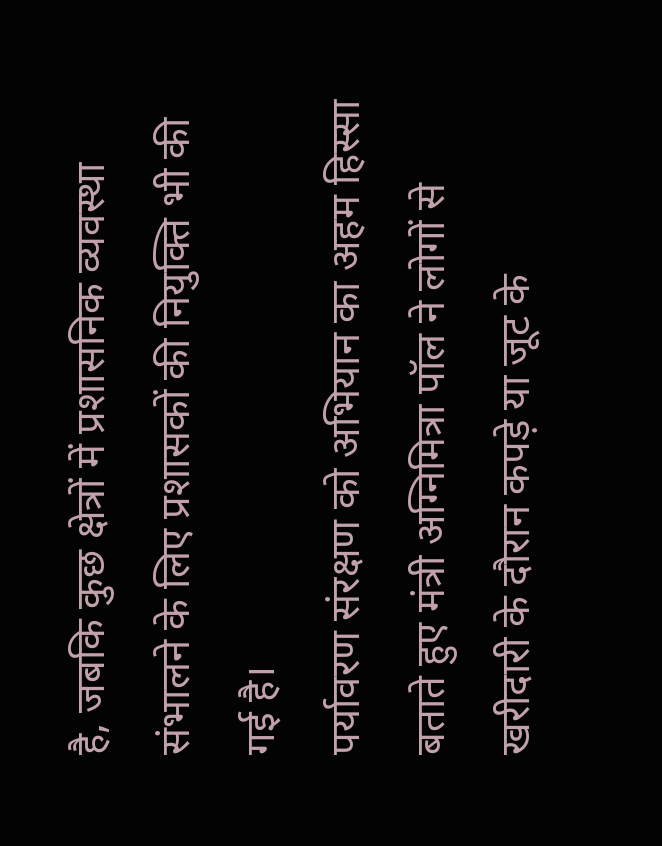है, जबकि कुछ क्षेत्रों में प्रशासनिक व्यवस्था संभालने के लिए प्रशासकों की नियुक्ति भी की गई है।
पर्यावरण संरक्षण को अभियान का अहम हिस्सा बताते हुए मंत्री अग्निमित्रा पॉल ने लोगों से खरीदारी के दौरान कपड़े या जूट के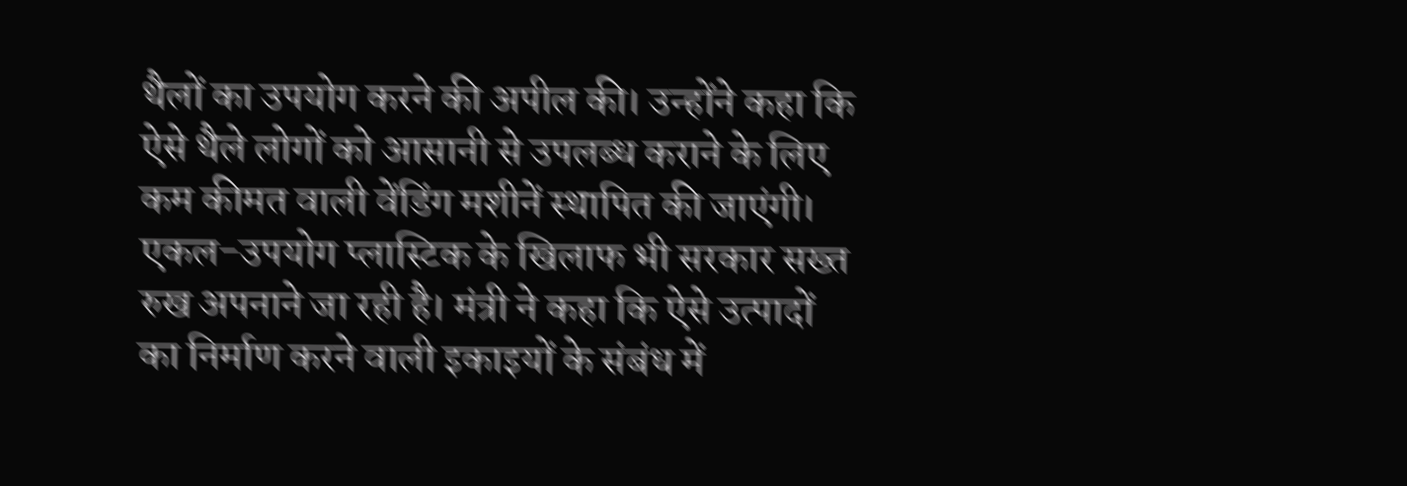थैलों का उपयोग करने की अपील की। उन्होंने कहा कि ऐसे थैले लोगों को आसानी से उपलब्ध कराने के लिए कम कीमत वाली वेंडिंग मशीनें स्थापित की जाएंगी।
एकल-उपयोग प्लास्टिक के खिलाफ भी सरकार सख्त रुख अपनाने जा रही है। मंत्री ने कहा कि ऐसे उत्पादों का निर्माण करने वाली इकाइयों के संबंध में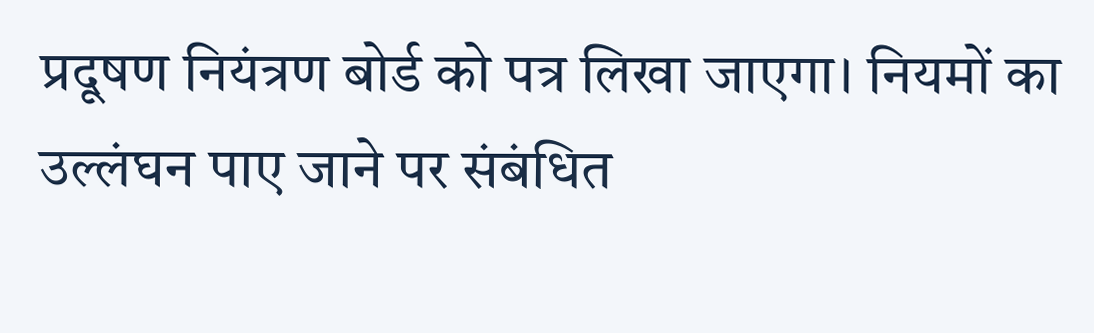प्रदूषण नियंत्रण बोर्ड को पत्र लिखा जाएगा। नियमों का उल्लंघन पाए जाने पर संबंधित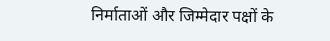निर्माताओं और जिम्मेदार पक्षों के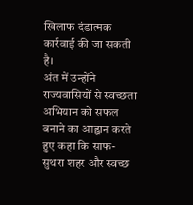खिलाफ दंडात्मक कार्रवाई की जा सकती है।
अंत में उन्होंने राज्यवासियों से स्वच्छता अभियान को सफल बनाने का आह्वान करते हुए कहा कि साफ-सुथरा शहर और स्वच्छ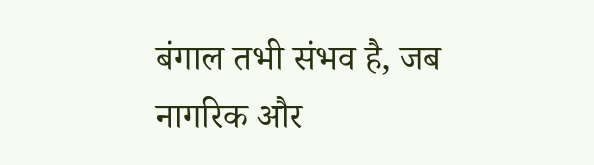बंगाल तभी संभव है, जब नागरिक और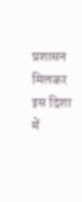प्रशासन मिलकर इस दिशा में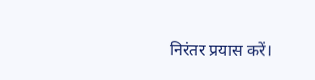निरंतर प्रयास करें।